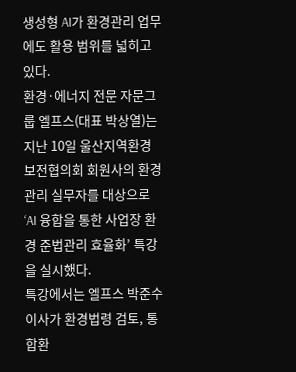생성형 AI가 환경관리 업무에도 활용 범위를 넓히고 있다.
환경·에너지 전문 자문그룹 엘프스(대표 박상열)는 지난 10일 울산지역환경보전협의회 회원사의 환경관리 실무자를 대상으로 ‘AI 융합을 통한 사업장 환경 준법관리 효율화’ 특강을 실시했다.
특강에서는 엘프스 박준수 이사가 환경법령 검토, 통합환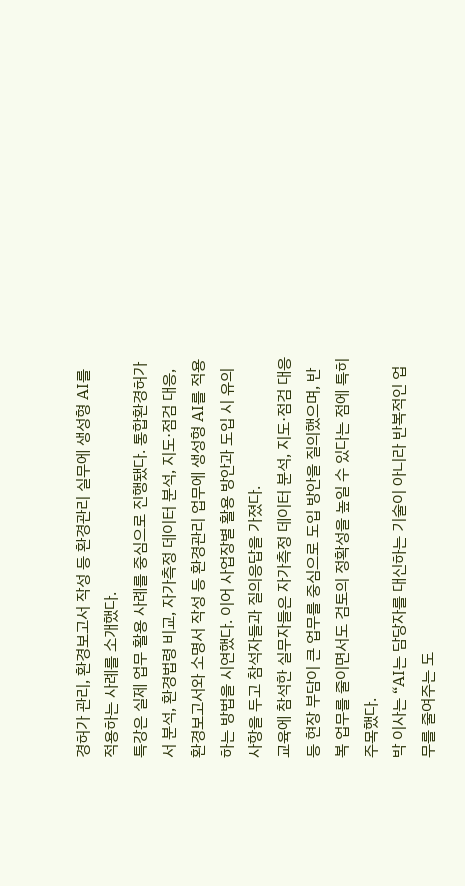경허가 관리, 환경보고서 작성 등 환경관리 실무에 생성형 AI를 적용하는 사례를 소개했다.
특강은 실제 업무 활용 사례를 중심으로 진행됐다. 통합환경허가서 분석, 환경법령 비교, 자가측정 데이터 분석, 지도·점검 대응, 환경보고서와 소명서 작성 등 환경관리 업무에 생성형 AI를 적용하는 방법을 시연했다. 이어 사업장별 활용 방안과 도입 시 유의사항을 두고 참석자들과 질의응답을 가졌다.
교육에 참석한 실무자들은 자가측정 데이터 분석, 지도·점검 대응 등 현장 부담이 큰 업무를 중심으로 도입 방안을 질의했으며, 반복 업무를 줄이면서도 검토의 정확성을 높일 수 있다는 점에 특히 주목했다.
박 이사는 “AI는 담당자를 대신하는 기술이 아니라 반복적인 업무를 줄여주는 도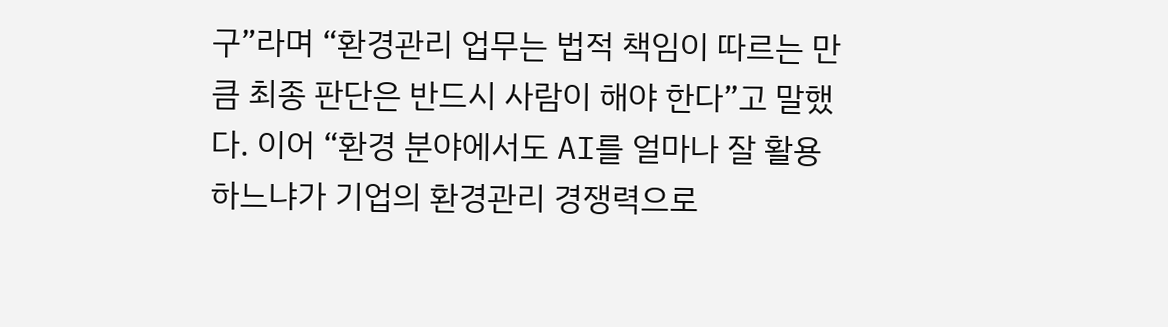구”라며 “환경관리 업무는 법적 책임이 따르는 만큼 최종 판단은 반드시 사람이 해야 한다”고 말했다. 이어 “환경 분야에서도 AI를 얼마나 잘 활용하느냐가 기업의 환경관리 경쟁력으로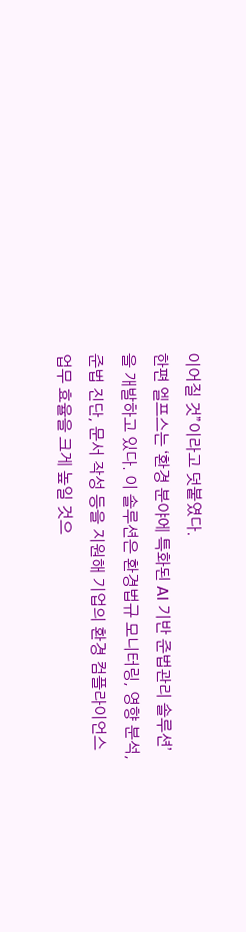이어질 것”이라고 덧붙였다.
한편 엘프스는 ‘환경 분야에 특화된 AI 기반 준법관리 솔루션’을 개발하고 있다. 이 솔루션은 환경법규 모니터링, 영향 분석, 준법 진단, 문서 작성 등을 지원해 기업의 환경 컴플라이언스 업무 효율을 크게 높일 것으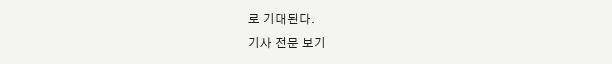로 기대된다.
기사 전문 보기